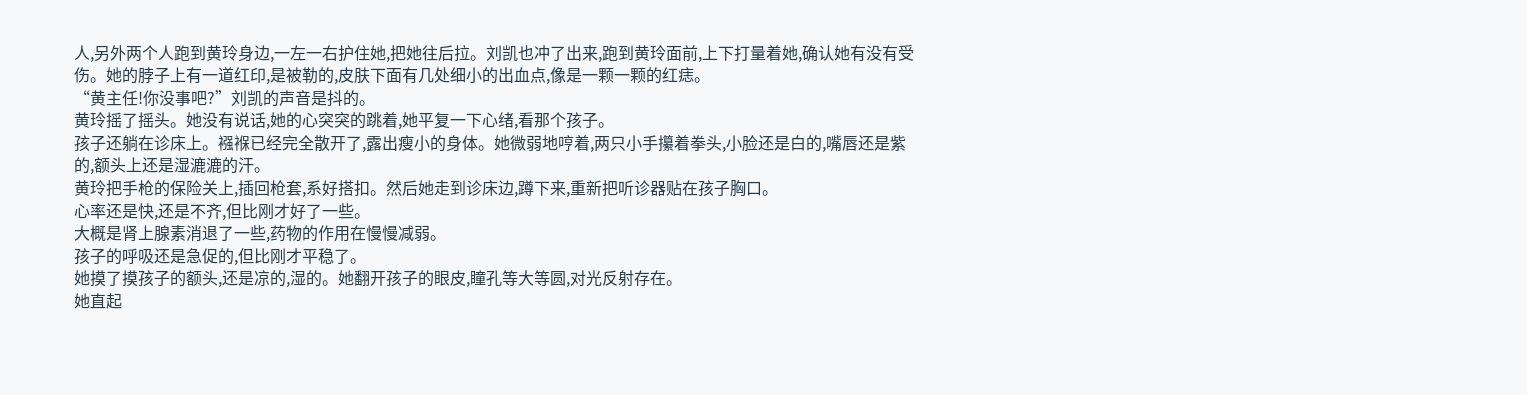人,另外两个人跑到黄玲身边,一左一右护住她,把她往后拉。刘凯也冲了出来,跑到黄玲面前,上下打量着她,确认她有没有受伤。她的脖子上有一道红印,是被勒的,皮肤下面有几处细小的出血点,像是一颗一颗的红痣。
“黄主任!你没事吧?”刘凯的声音是抖的。
黄玲摇了摇头。她没有说话,她的心突突的跳着,她平复一下心绪,看那个孩子。
孩子还躺在诊床上。襁褓已经完全散开了,露出瘦小的身体。她微弱地哼着,两只小手攥着拳头,小脸还是白的,嘴唇还是紫的,额头上还是湿漉漉的汗。
黄玲把手枪的保险关上,插回枪套,系好搭扣。然后她走到诊床边,蹲下来,重新把听诊器贴在孩子胸口。
心率还是快,还是不齐,但比刚才好了一些。
大概是肾上腺素消退了一些,药物的作用在慢慢减弱。
孩子的呼吸还是急促的,但比刚才平稳了。
她摸了摸孩子的额头,还是凉的,湿的。她翻开孩子的眼皮,瞳孔等大等圆,对光反射存在。
她直起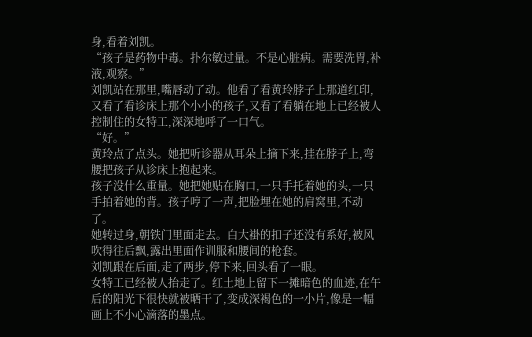身,看着刘凯。
“孩子是药物中毒。扑尔敏过量。不是心脏病。需要洗胃,补液,观察。”
刘凯站在那里,嘴唇动了动。他看了看黄玲脖子上那道红印,又看了看诊床上那个小小的孩子,又看了看躺在地上已经被人控制住的女特工,深深地呼了一口气。
“好。”
黄玲点了点头。她把听诊器从耳朵上摘下来,挂在脖子上,弯腰把孩子从诊床上抱起来。
孩子没什么重量。她把她贴在胸口,一只手托着她的头,一只手拍着她的背。孩子哼了一声,把脸埋在她的肩窝里,不动了。
她转过身,朝铁门里面走去。白大褂的扣子还没有系好,被风吹得往后飘,露出里面作训服和腰间的枪套。
刘凯跟在后面,走了两步,停下来,回头看了一眼。
女特工已经被人抬走了。红土地上留下一摊暗色的血迹,在午后的阳光下很快就被晒干了,变成深褐色的一小片,像是一幅画上不小心滴落的墨点。